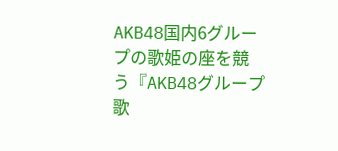AKB48国内6グループの歌姫の座を競う『AKB48グループ歌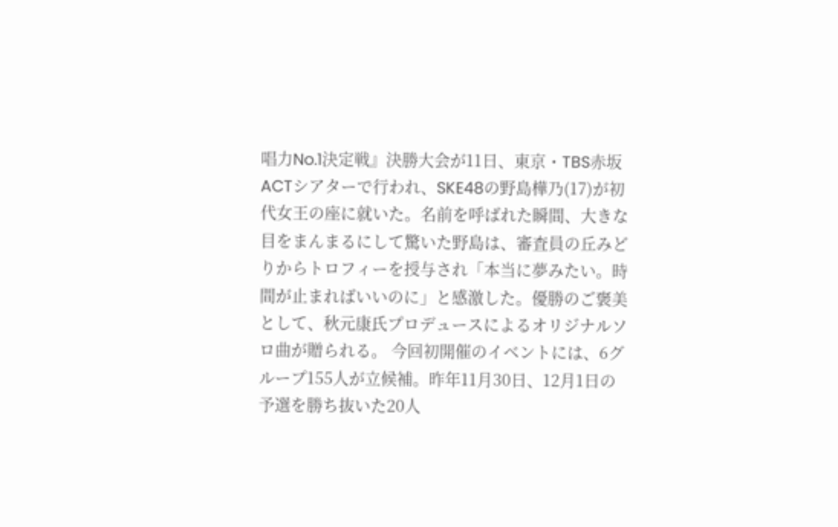唱力No.1決定戦』決勝大会が11日、東京・TBS赤坂ACTシアターで行われ、SKE48の野島樺乃(17)が初代女王の座に就いた。名前を呼ばれた瞬間、大きな目をまんまるにして驚いた野島は、審査員の丘みどりからトロフィーを授与され「本当に夢みたい。時間が止まればいいのに」と感激した。優勝のご褒美として、秋元康氏プロデュースによるオリジナルソロ曲が贈られる。 今回初開催のイベントには、6グループ155人が立候補。昨年11月30日、12月1日の予選を勝ち抜いた20人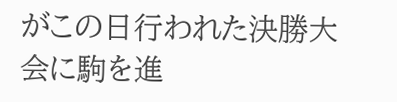がこの日行われた決勝大会に駒を進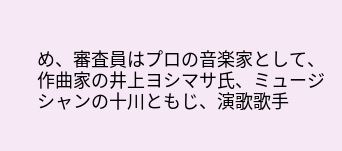め、審査員はプロの音楽家として、作曲家の井上ヨシマサ氏、ミュージシャンの十川ともじ、演歌歌手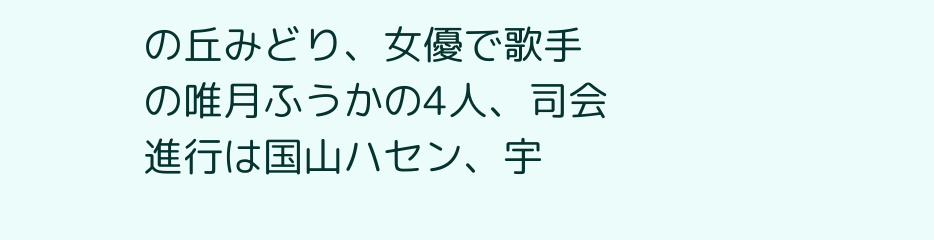の丘みどり、女優で歌手の唯月ふうかの4人、司会進行は国山ハセン、宇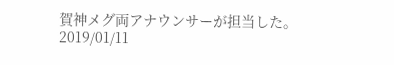賀神メグ両アナウンサーが担当した。
2019/01/11